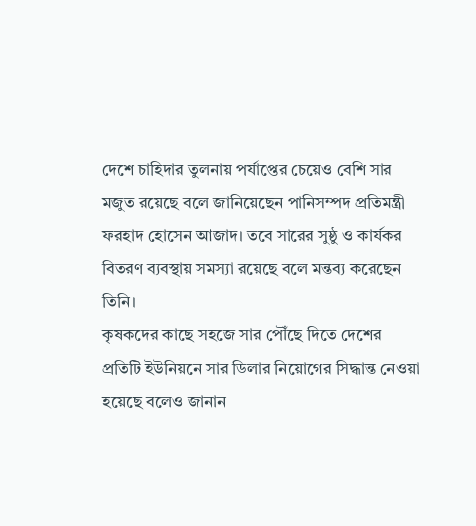দেশে চাহিদার তুলনায় পর্যাপ্তের চেয়েও বেশি সার মজুত রয়েছে বলে জানিয়েছেন পানিসম্পদ প্রতিমন্ত্রী ফরহাদ হোসেন আজাদ। তবে সারের সুষ্ঠু ও কার্যকর বিতরণ ব্যবস্থায় সমস্যা রয়েছে বলে মন্তব্য করেছেন তিনি।
কৃষকদের কাছে সহজে সার পৌঁছে দিতে দেশের প্রতিটি ইউনিয়নে সার ডিলার নিয়োগের সিদ্ধান্ত নেওয়া হয়েছে বলেও জানান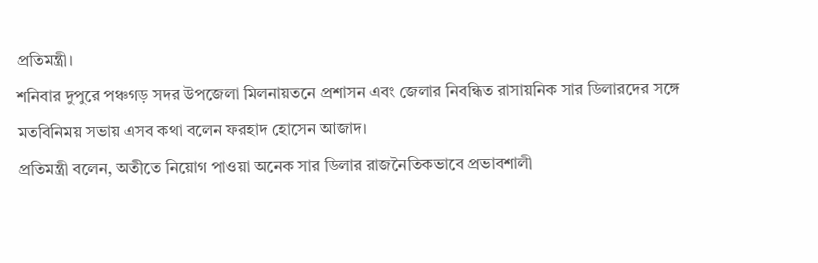প্রতিমন্ত্রী।
শনিবার দুপুরে পঞ্চগড় সদর উপজেলা মিলনায়তনে প্রশাসন এবং জেলার নিবন্ধিত রাসায়নিক সার ডিলারদের সঙ্গে মতবিনিময় সভায় এসব কথা বলেন ফরহাদ হোসেন আজাদ।
প্রতিমন্ত্রী বলেন, অতীতে নিয়োগ পাওয়া অনেক সার ডিলার রাজনৈতিকভাবে প্রভাবশালী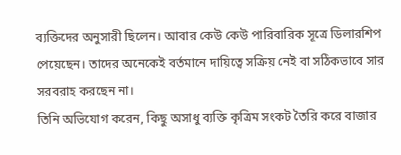ব্যক্তিদের অনুসারী ছিলেন। আবার কেউ কেউ পারিবারিক সূত্রে ডিলারশিপ পেয়েছেন। তাদের অনেকেই বর্তমানে দায়িত্বে সক্রিয় নেই বা সঠিকভাবে সার সরবরাহ করছেন না।
তিনি অভিযোগ করেন, কিছু অসাধু ব্যক্তি কৃত্রিম সংকট তৈরি করে বাজার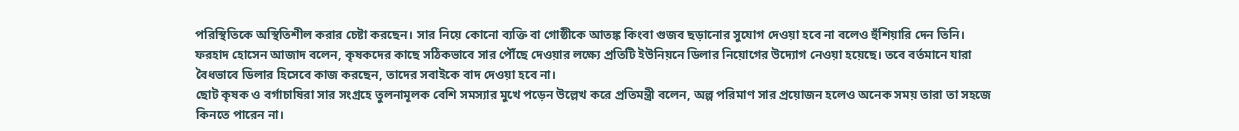পরিস্থিতিকে অস্থিতিশীল করার চেষ্টা করছেন। সার নিয়ে কোনো ব্যক্তি বা গোষ্ঠীকে আতঙ্ক কিংবা গুজব ছড়ানোর সুযোগ দেওয়া হবে না বলেও হুঁশিয়ারি দেন তিনি।
ফরহাদ হোসেন আজাদ বলেন, কৃষকদের কাছে সঠিকভাবে সার পৌঁছে দেওয়ার লক্ষ্যে প্রতিটি ইউনিয়নে ডিলার নিয়োগের উদ্যোগ নেওয়া হয়েছে। তবে বর্তমানে যারা বৈধভাবে ডিলার হিসেবে কাজ করছেন, তাদের সবাইকে বাদ দেওয়া হবে না।
ছোট কৃষক ও বর্গাচাষিরা সার সংগ্রহে তুলনামূলক বেশি সমস্যার মুখে পড়েন উল্লেখ করে প্রতিমন্ত্রী বলেন, অল্প পরিমাণ সার প্রয়োজন হলেও অনেক সময় তারা তা সহজে কিনতে পারেন না।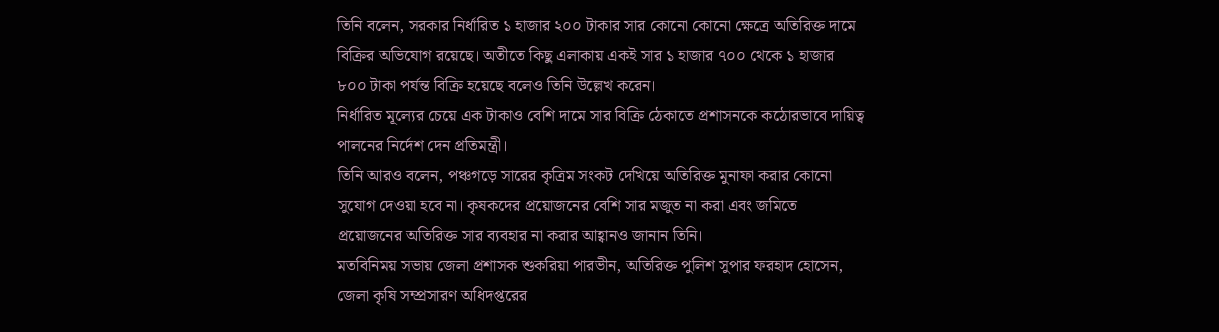তিনি বলেন, সরকার নির্ধারিত ১ হাজার ২০০ টাকার সার কোনো কোনো ক্ষেত্রে অতিরিক্ত দামে বিক্রির অভিযোগ রয়েছে। অতীতে কিছু এলাকায় একই সার ১ হাজার ৭০০ থেকে ১ হাজার ৮০০ টাকা পর্যন্ত বিক্রি হয়েছে বলেও তিনি উল্লেখ করেন।
নির্ধারিত মূল্যের চেয়ে এক টাকাও বেশি দামে সার বিক্রি ঠেকাতে প্রশাসনকে কঠোরভাবে দায়িত্ব পালনের নির্দেশ দেন প্রতিমন্ত্রী।
তিনি আরও বলেন, পঞ্চগড়ে সারের কৃত্রিম সংকট দেখিয়ে অতিরিক্ত মুনাফা করার কোনো সুযোগ দেওয়া হবে না। কৃষকদের প্রয়োজনের বেশি সার মজুত না করা এবং জমিতে প্রয়োজনের অতিরিক্ত সার ব্যবহার না করার আহ্বানও জানান তিনি।
মতবিনিময় সভায় জেলা প্রশাসক শুকরিয়া পারভীন, অতিরিক্ত পুলিশ সুপার ফরহাদ হোসেন, জেলা কৃষি সম্প্রসারণ অধিদপ্তরের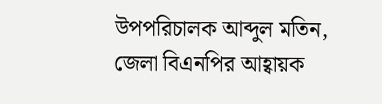উপপরিচালক আব্দুল মতিন, জেলা বিএনপির আহ্বায়ক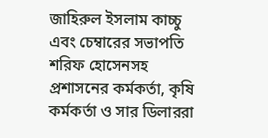জাহিরুল ইসলাম কাচ্চু এবং চেম্বারের সভাপতি শরিফ হোসেনসহ প্রশাসনের কর্মকর্তা, কৃষি কর্মকর্তা ও সার ডিলাররা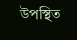উপস্থিত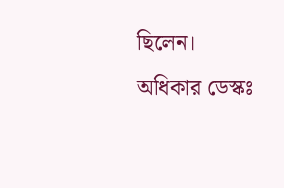ছিলেন।
অধিকার ডেস্কঃ